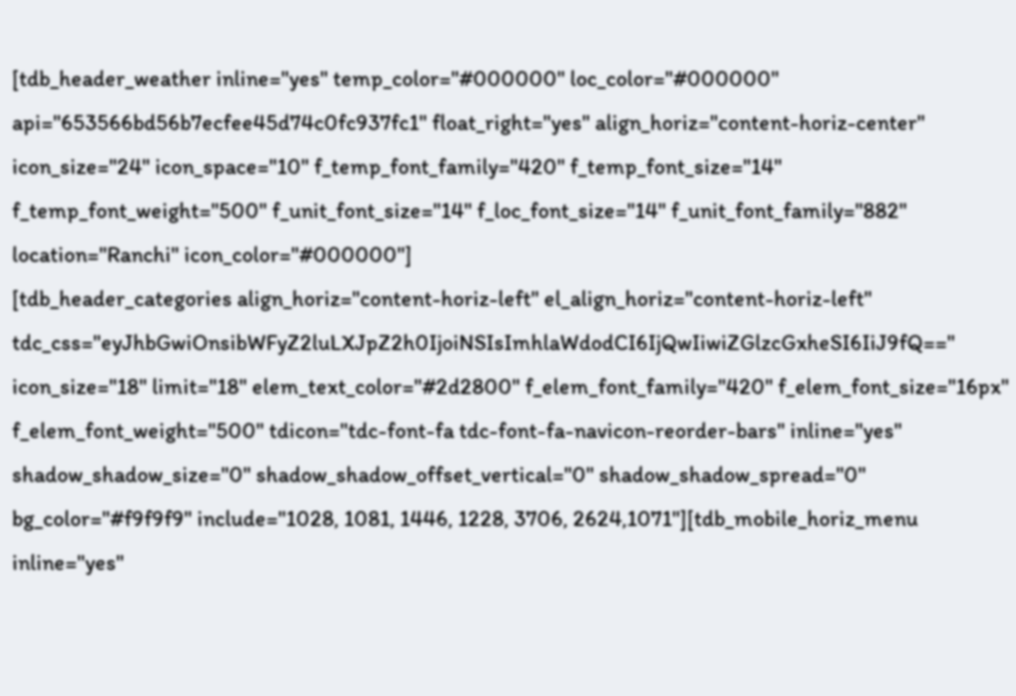[tdb_header_weather inline="yes" temp_color="#000000" loc_color="#000000" api="653566bd56b7ecfee45d74c0fc937fc1" float_right="yes" align_horiz="content-horiz-center" icon_size="24" icon_space="10" f_temp_font_family="420" f_temp_font_size="14" f_temp_font_weight="500" f_unit_font_size="14" f_loc_font_size="14" f_unit_font_family="882" location="Ranchi" icon_color="#000000"]
[tdb_header_categories align_horiz="content-horiz-left" el_align_horiz="content-horiz-left" tdc_css="eyJhbGwiOnsibWFyZ2luLXJpZ2h0IjoiNSIsImhlaWdodCI6IjQwIiwiZGlzcGxheSI6IiJ9fQ==" icon_size="18" limit="18" elem_text_color="#2d2800" f_elem_font_family="420" f_elem_font_size="16px" f_elem_font_weight="500" tdicon="tdc-font-fa tdc-font-fa-navicon-reorder-bars" inline="yes" shadow_shadow_size="0" shadow_shadow_offset_vertical="0" shadow_shadow_spread="0" bg_color="#f9f9f9" include="1028, 1081, 1446, 1228, 3706, 2624,1071"][tdb_mobile_horiz_menu inline="yes"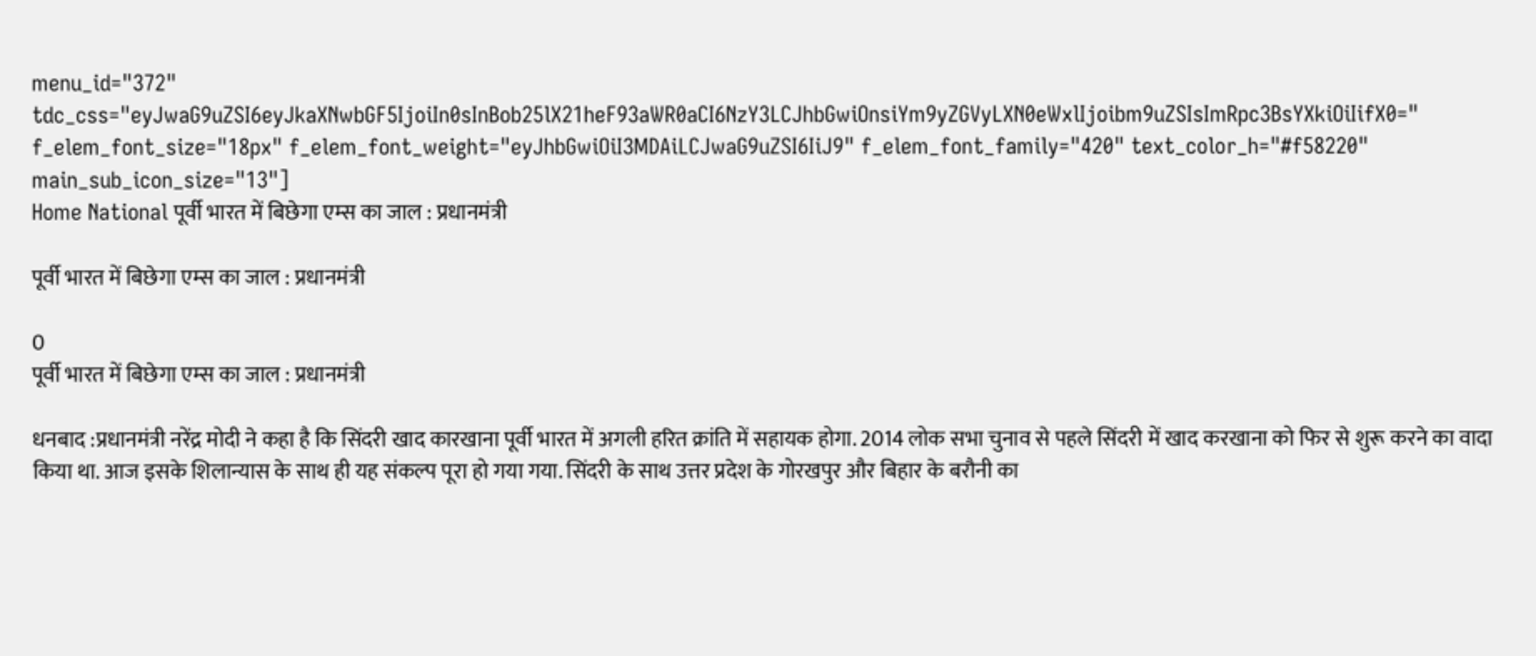menu_id="372" tdc_css="eyJwaG9uZSI6eyJkaXNwbGF5IjoiIn0sInBob25lX21heF93aWR0aCI6NzY3LCJhbGwiOnsiYm9yZGVyLXN0eWxlIjoibm9uZSIsImRpc3BsYXkiOiIifX0=" f_elem_font_size="18px" f_elem_font_weight="eyJhbGwiOiI3MDAiLCJwaG9uZSI6IiJ9" f_elem_font_family="420" text_color_h="#f58220" main_sub_icon_size="13"]
Home National पूर्वी भारत में बिछेगा एम्स का जाल : प्रधानमंत्री

पूर्वी भारत में बिछेगा एम्स का जाल : प्रधानमंत्री

0
पूर्वी भारत में बिछेगा एम्स का जाल : प्रधानमंत्री

धनबाद :प्रधानमंत्री नरेंद्र मोदी ने कहा है कि सिंदरी खाद कारखाना पूर्वी भारत में अगली हरित क्रांति में सहायक होगा. 2014 लोक सभा चुनाव से पहले सिंदरी में खाद करखाना को फिर से शुरू करने का वादा किया था. आज इसके शिलान्यास के साथ ही यह संकल्प पूरा हो गया गया. सिंदरी के साथ उत्तर प्रदेश के गोरखपुर और बिहार के बरौनी का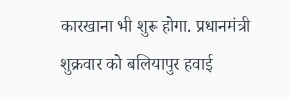कारखाना भी शुरू होगा. प्रधानमंत्री शुक्रवार को बलियापुर हवाई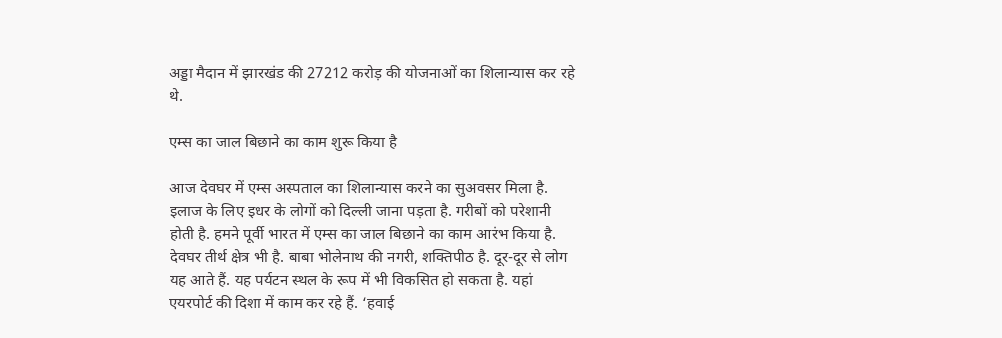अड्डा मैदान में झारखंड की 27212 करोड़ की योजनाओं का शिलान्यास कर रहे थे.

एम्स का जाल बिछाने का काम शुरू किया है

आज देवघर में एम्स अस्पताल का शिलान्यास करने का सुअवसर मिला है. इलाज के लिए इधर के लोगों को दिल्ली जाना पड़ता है. गरीबों को परेशानी होती है. हमने पूर्वी भारत में एम्स का जाल बिछाने का काम आरंभ किया है. देवघर तीर्थ क्षेत्र भी है. बाबा भोलेनाथ की नगरी, शक्तिपीठ है. दूर-दूर से लोग यह आते हैं. यह पर्यटन स्थल के रूप में भी विकसित हो सकता है. यहां एयरपोर्ट की दिशा में काम कर रहे हैं. ‘हवाई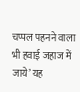चप्पल पहनने वाला भी हवाई जहाज में जाये’ यह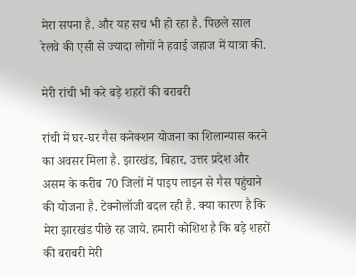मेरा सपना है. और यह सच भी हो रहा है. पिछले साल रेलवे की एसी से ज्यादा लोगों ने हवाई जहाज में यात्रा की.

मेरी रांची भी करे बड़े शहरों की बराबरी

रांची में घर-घर गैस कनेक्शन योजना का शिलान्यास करने का अवसर मिला है. झारखंड, बिहार, उत्तर प्रदेश और असम के करीब 70 जिलों में पाइप लाइन से गैस पहुंचाने की योजना है. टेक्नोलॉजी बदल रही है. क्या कारण है कि मेरा झारखंड पीछे रह जाये. हमारी कोशिश है कि बड़े शहरों की बराबरी मेरी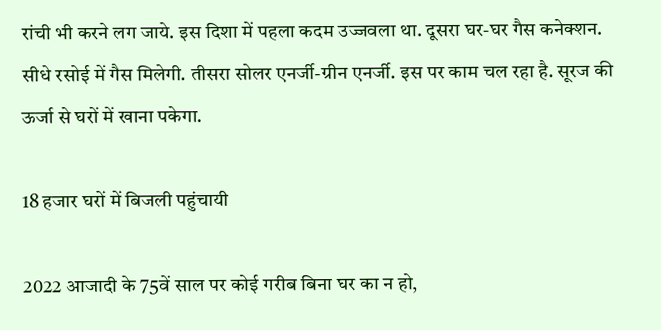रांची भी करने लग जाये. इस दिशा में पहला कदम उज्जवला था. दूसरा घर-घर गैस कनेक्शन. सीधे रसोई में गैस मिलेगी. तीसरा सोलर एनर्जी-ग्रीन एनर्जी. इस पर काम चल रहा है. सूरज की ऊर्जा से घरों में खाना पकेगा.

18 हजार घरों में बिजली पहुंचायी

2022 आजादी के 75वें साल पर कोई गरीब बिना घर का न हो,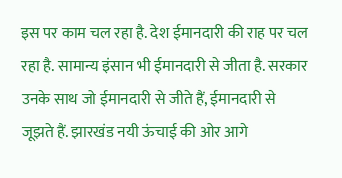इस पर काम चल रहा है. देश ईमानदारी की राह पर चल रहा है. सामान्य इंसान भी ईमानदारी से जीता है. सरकार उनके साथ जो ईमानदारी से जीते हैं, ईमानदारी से जूझते हैं. झारखंड नयी ऊंचाई की ओर आगे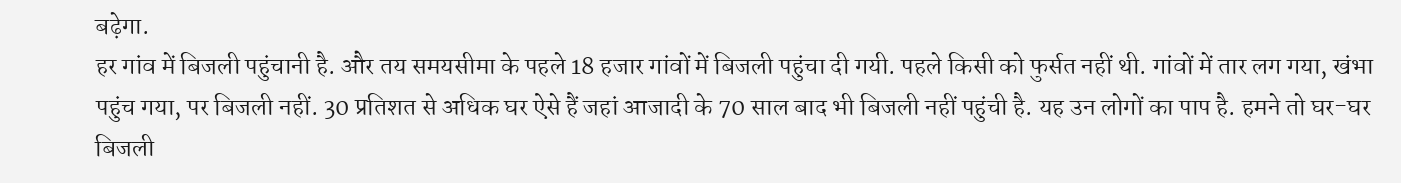बढ़ेगा.
हर गांव में बिजली पहुंचानी है. और तय समयसीमा के पहले 18 हजार गांवों में बिजली पहुंचा दी गयी. पहले किसी को फुर्सत नहीं थी. गांवों में तार लग गया, खंभा पहुंच गया, पर बिजली नहीं. 30 प्रतिशत से अधिक घर ऐसे हैं जहां आजादी के 70 साल बाद भी बिजली नहीं पहुंची है. यह उन लोगों का पाप है. हमने तो घर-घर बिजली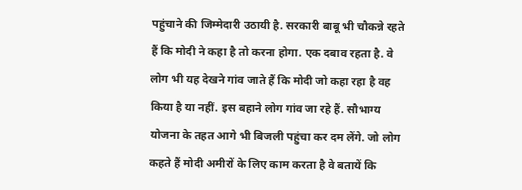पहुंचाने की जिम्मेदारी उठायी है. सरकारी बाबू भी चौकन्ने रहते हैं कि मोदी ने कहा है तो करना होगा. एक दबाव रहता है. वे लोग भी यह देखने गांव जाते हैं कि मोदी जो कहा रहा है वह किया है या नहीं. इस बहाने लोग गांव जा रहे हैं. सौभाग्य योजना के तहत आगे भी बिजली पहुंचा कर दम लेंगे. जो लोग कहते हैं मोदी अमीरों के लिए काम करता है वे बतायें कि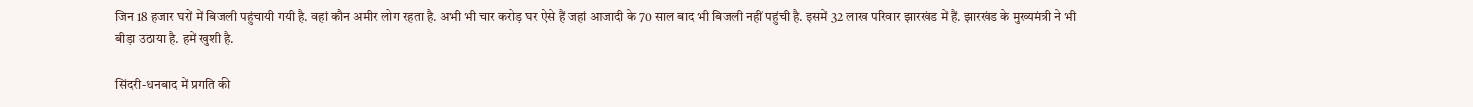जिन 18 हजार घरों में बिजली पहुंचायी गयी है. वहां कौन अमीर लोग रहता है. अभी भी चार करोड़ घर ऐसे हैं जहां आजादी के 70 साल बाद भी बिजली नहीं पहुंची है. इसमें 32 लाख परिवार झारखंड में हैं. झारखंड के मुख्यमंत्री ने भी बीड़ा उठाया है. हमें खुशी है.

सिंदरी-धनबाद में प्रगति की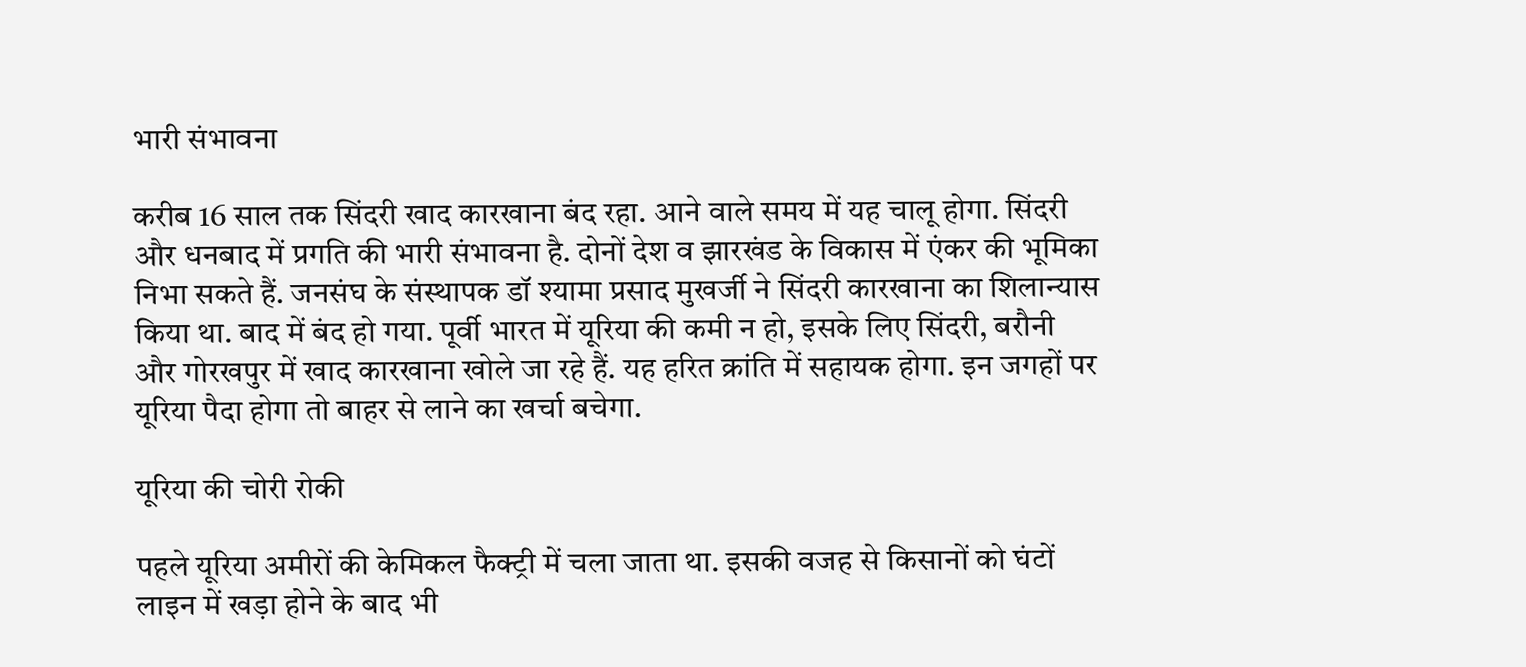भारी संभावना

करीब 16 साल तक सिंदरी खाद कारखाना बंद रहा. आने वाले समय में यह चालू होगा. सिंदरी और धनबाद में प्रगति की भारी संभावना है. दोनों देश व झारखंड के विकास में एंकर की भूमिका निभा सकते हैं. जनसंघ के संस्थापक डॉ श्यामा प्रसाद मुखर्जी ने सिंदरी कारखाना का शिलान्यास किया था. बाद में बंद हो गया. पूर्वी भारत में यूरिया की कमी न हो, इसके लिए सिंदरी, बरौनी और गोरखपुर में खाद कारखाना खोले जा रहे हैं. यह हरित क्रांति में सहायक होगा. इन जगहों पर यूरिया पैदा होगा तो बाहर से लाने का खर्चा बचेगा.

यूरिया की चोरी रोकी

पहले यूरिया अमीरों की केमिकल फैक्ट्री में चला जाता था. इसकी वजह से किसानों को घंटों लाइन में खड़ा होने के बाद भी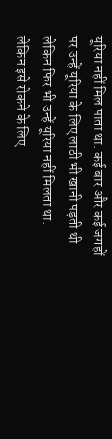यूरिया नहीं मिल पाता था. कई बार और कई जगहों पर उन्हें यूरिया के लिए लाठी भी खानी पड़ती थी लेकिन फिर भी उन्हें यूरिया नहीं मिलता था. लेकिन इसे रोकने के लिए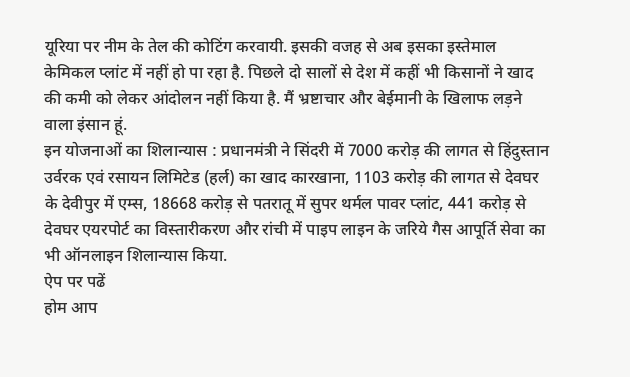यूरिया पर नीम के तेल की कोटिंग करवायी. इसकी वजह से अब इसका इस्तेमाल केमिकल प्लांट में नहीं हो पा रहा है. पिछले दो सालों से देश में कहीं भी किसानों ने खाद की कमी को लेकर आंदोलन नहीं किया है. मैं भ्रष्टाचार और बेईमानी के खिलाफ लड़ने वाला इंसान हूं.
इन योजनाओं का शिलान्यास : प्रधानमंत्री ने सिंदरी में 7000 करोड़ की लागत से हिंदुस्तान उर्वरक एवं रसायन लिमिटेड (हर्ल) का खाद कारखाना, 1103 करोड़ की लागत से देवघर के देवीपुर में एम्स, 18668 करोड़ से पतरातू में सुपर थर्मल पावर प्लांट, 441 करोड़ से देवघर एयरपोर्ट का विस्तारीकरण और रांची में पाइप लाइन के जरिये गैस आपूर्ति सेवा का भी ऑनलाइन शिलान्यास किया.
ऐप पर पढें
होम आप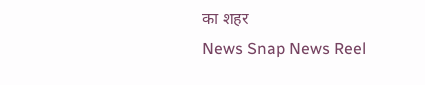का शहर
News Snap News Reel